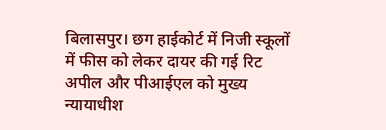बिलासपुर। छग हाईकोर्ट में निजी स्कूलों में फीस को लेकर दायर की गई रिट अपील और पीआईएल को मुख्य न्यायाधीश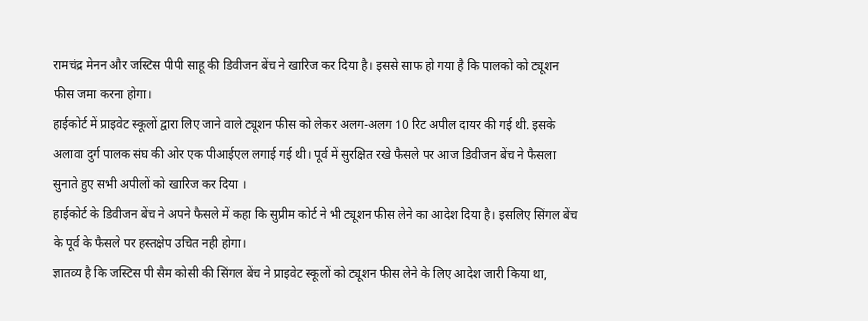रामचंद्र मेनन और जस्टिस पीपी साहू की डिवीजन बेंच ने खारिज कर दिया है। इससे साफ हो गया है कि पालको को ट्यूशन फीस जमा करना होगा।
हाईकोर्ट में प्राइवेट स्कूलों द्वारा लिए जाने वाले ट्यूशन फीस को लेकर अलग-अलग 10 रिट अपील दायर की गई थी. इसके अलावा दुर्ग पालक संघ की ओर एक पीआईएल लगाई गई थी। पूर्व में सुरक्षित रखे फैसले पर आज डिवीजन बेंच ने फैसला सुनाते हुए सभी अपीलों को खारिज कर दिया ।
हाईकोर्ट के डिवीजन बेंच ने अपने फैसले में कहा कि सुप्रीम कोर्ट ने भी ट्यूशन फीस लेने का आदेश दिया है। इसलिए सिंगल बेंच के पूर्व के फैसले पर हस्तक्षेप उचित नही होगा।
ज्ञातव्य है कि जस्टिस पी सैम कोसी की सिंगल बेंच ने प्राइवेट स्कूलों को ट्यूशन फीस लेने के लिए आदेश जारी किया था,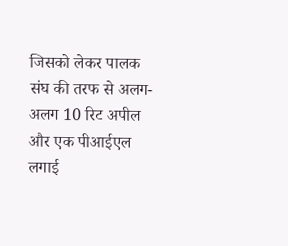जिसको लेकर पालक संघ की तरफ से अलग-अलग 10 रिट अपील और एक पीआईएल लगाई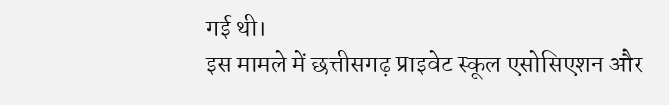गई थी।
इस मामले में छत्तीसगढ़ प्राइवेट स्कूल एसोसिएशन और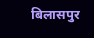बिलासपुर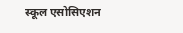स्कूल एसोसिएशन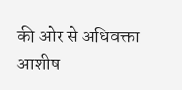की ओर से अधिवक्ता आशीष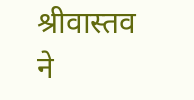श्रीवास्तव ने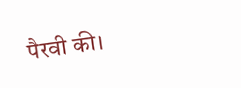पैरवी की।